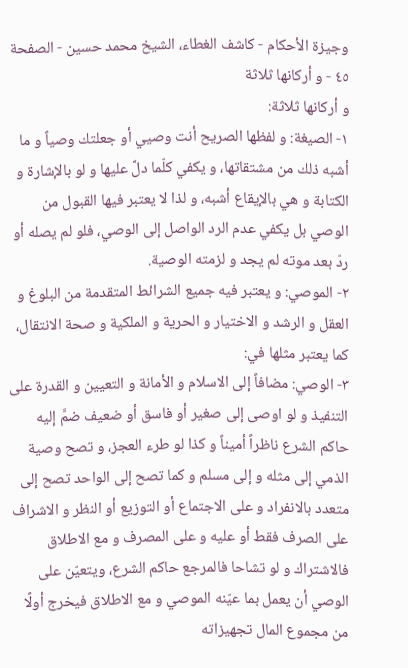وجيزة الأحكام - كاشف الغطاء، الشيخ محمد حسين - الصفحة ٤٥ - و أركانها ثلاثة
و أركانها ثلاثة:
١- الصيغة: و لفظها الصريح أنت وصيي أو جعلتك وصياً و ما أشبه ذلك من مشتقاتها، و يكفي كلّما دلَّ عليها و لو بالإشارة و الكتابة و هي بالإيقاع أشبه، و لذا لا يعتبر فيها القبول من الوصي بل يكفي عدم الرد الواصل إلى الوصي، فلو لم يصله أو ردّ بعد موته لم يجد و لزمته الوصية.
٢- الموصي: و يعتبر فيه جميع الشرائط المتقدمة من البلوغ و العقل و الرشد و الاختيار و الحرية و الملكية و صحة الانتقال، كما يعتبر مثلها في:
٣- الوصي: مضافاً إلى الاسلام و الأمانة و التعيين و القدرة على التنفيذ و لو اوصى إلى صغير أو فاسق أو ضعيف ضمَّ إليه حاكم الشرع ناظراً أميناً و كذا لو طرء العجز، و تصح وصية الذمي إلى مثله و إلى مسلم و كما تصح إلى الواحد تصح إلى متعدد بالانفراد و على الاجتماع أو التوزيع أو النظر و الاشراف على الصرف فقط أو عليه و على المصرف و مع الاطلاق فالاشتراك و لو تشاحا فالمرجع حاكم الشرع، ويتعيّن على الوصي أن يعمل بما عيّنه الموصي و مع الاطلاق فيخرج أولًا من مجموع المال تجهيزاته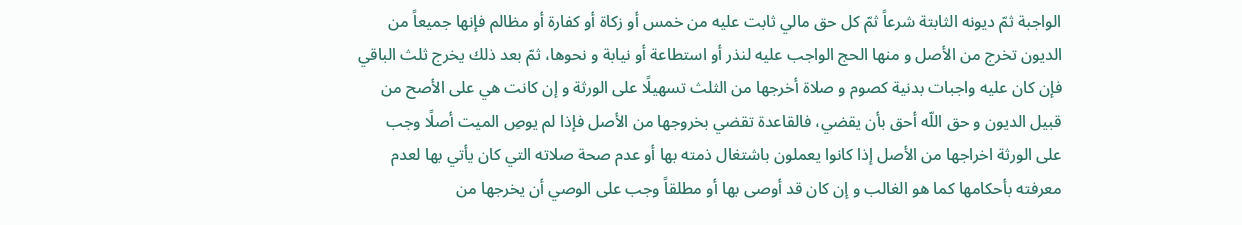الواجبة ثمّ ديونه الثابتة شرعاً ثمّ كل حق مالي ثابت عليه من خمس أو زكاة أو كفارة أو مظالم فإنها جميعاً من الديون تخرج من الأصل و منها الحج الواجب عليه لنذر أو استطاعة أو نيابة و نحوها، ثمّ بعد ذلك يخرج ثلث الباقي فإن كان عليه واجبات بدنية كصوم و صلاة أخرجها من الثلث تسهيلًا على الورثة و إن كانت هي على الأصح من قبيل الديون و حق اللّه أحق بأن يقضي، فالقاعدة تقضي بخروجها من الأصل فإذا لم يوصِ الميت أصلًا وجب على الورثة اخراجها من الأصل إذا كانوا يعملون باشتغال ذمته بها أو عدم صحة صلاته التي كان يأتي بها لعدم معرفته بأحكامها كما هو الغالب و إن كان قد أوصى بها أو مطلقاً وجب على الوصي أن يخرجها من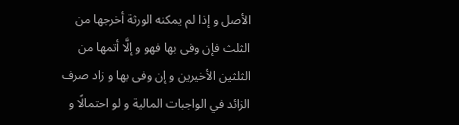الأصل و إذا لم يمكنه الورثة أخرجها من الثلث فإن وفى بها فهو و إلَّا أتمها من الثلثين الأخيرين و إن وفى بها و زاد صرف الزائد في الواجبات المالية و لو احتمالًا و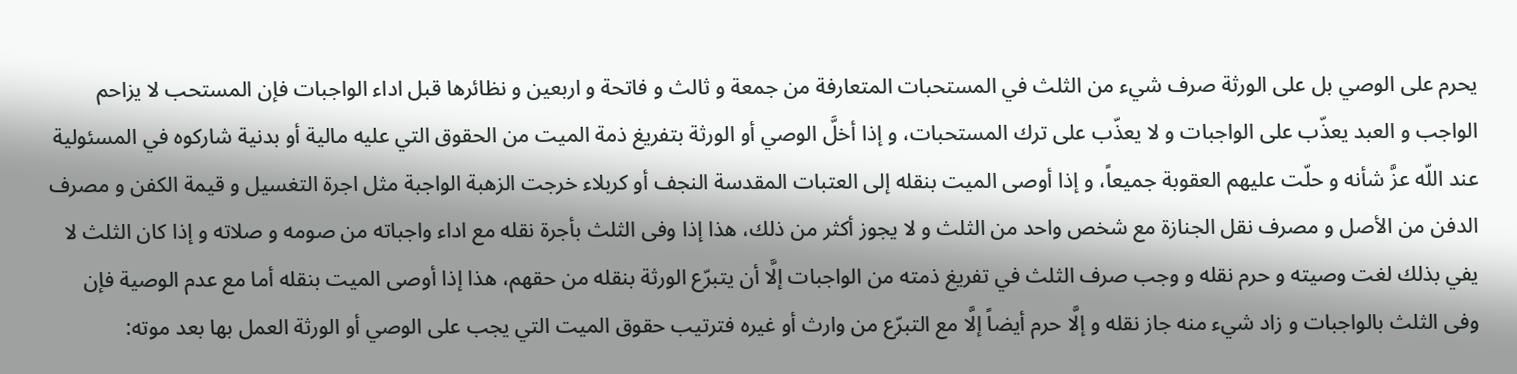يحرم على الوصي بل على الورثة صرف شيء من الثلث في المستحبات المتعارفة من جمعة و ثالث و فاتحة و اربعين و نظائرها قبل اداء الواجبات فإن المستحب لا يزاحم الواجب و العبد يعذّب على الواجبات و لا يعذّب على ترك المستحبات، و إذا أخلَّ الوصي أو الورثة بتفريغ ذمة الميت من الحقوق التي عليه مالية أو بدنية شاركوه في المسئولية عند اللّه عزَّ شأنه و حلّت عليهم العقوبة جميعاً، و إذا أوصى الميت بنقله إلى العتبات المقدسة النجف أو كربلاء خرجت الزهبة الواجبة مثل اجرة التغسيل و قيمة الكفن و مصرف الدفن من الأصل و مصرف نقل الجنازة مع شخص واحد من الثلث و لا يجوز أكثر من ذلك، هذا إذا وفى الثلث بأجرة نقله مع اداء واجباته من صومه و صلاته و إذا كان الثلث لا يفي بذلك لغت وصيته و حرم نقله و وجب صرف الثلث في تفريغ ذمته من الواجبات إلَّا أن يتبرّع الورثة بنقله من حقهم، هذا إذا أوصى الميت بنقله أما مع عدم الوصية فإن وفى الثلث بالواجبات و زاد شيء منه جاز نقله و إلَّا حرم أيضاً إلَّا مع التبرّع من وارث أو غيره فترتيب حقوق الميت التي يجب على الوصي أو الورثة العمل بها بعد موته: